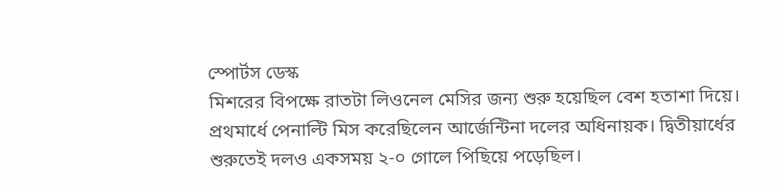স্পোর্টস ডেস্ক
মিশরের বিপক্ষে রাতটা লিওনেল মেসির জন্য শুরু হয়েছিল বেশ হতাশা দিয়ে। প্রথমার্ধে পেনাল্টি মিস করেছিলেন আর্জেন্টিনা দলের অধিনায়ক। দ্বিতীয়ার্ধের শুরুতেই দলও একসময় ২-০ গোলে পিছিয়ে পড়েছিল।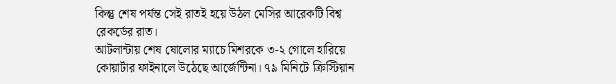কিন্তু শেষ পর্যন্ত সেই রাতই হয়ে উঠল মেসির আরেকটি বিশ্ব রেকর্ডের রাত।
আটলান্টায় শেষ ষোলোর ম্যাচে মিশরকে ৩-২ গোলে হারিয়ে কোয়ার্টার ফাইনালে উঠেছে আর্জেন্টিনা। ৭৯ মিনিটে ক্রিস্টিয়ান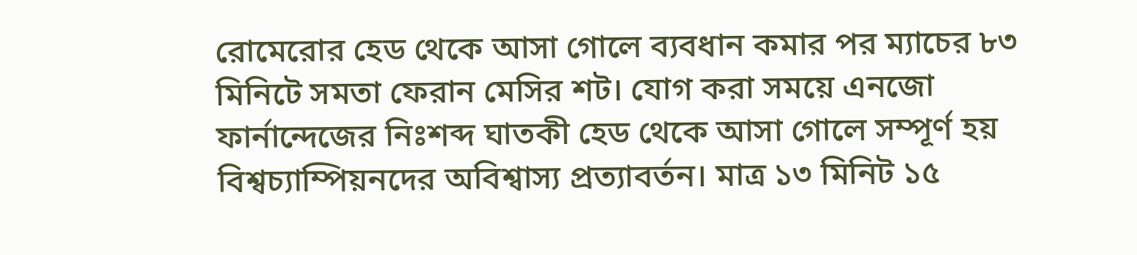রোমেরোর হেড থেকে আসা গোলে ব্যবধান কমার পর ম্যাচের ৮৩ মিনিটে সমতা ফেরান মেসির শট। যোগ করা সময়ে এনজো ফার্নান্দেজের নিঃশব্দ ঘাতকী হেড থেকে আসা গোলে সম্পূর্ণ হয় বিশ্বচ্যাম্পিয়নদের অবিশ্বাস্য প্রত্যাবর্তন। মাত্র ১৩ মিনিট ১৫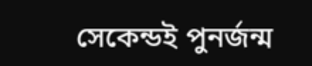সেকেন্ডই পুনর্জন্ম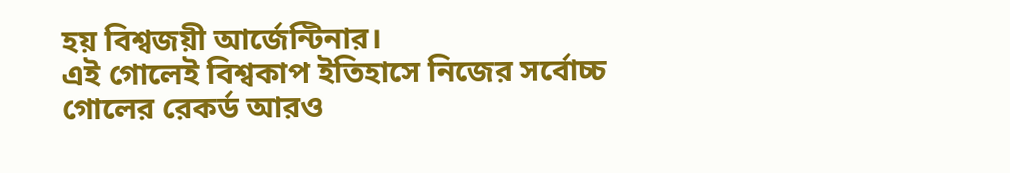হয় বিশ্বজয়ী আর্জেন্টিনার।
এই গোলেই বিশ্বকাপ ইতিহাসে নিজের সর্বোচ্চ গোলের রেকর্ড আরও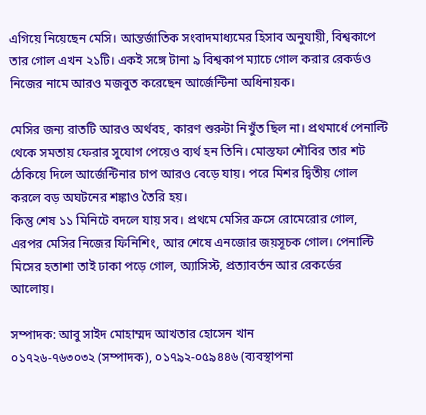এগিয়ে নিয়েছেন মেসি। আন্তর্জাতিক সংবাদমাধ্যমের হিসাব অনুযায়ী, বিশ্বকাপে তার গোল এখন ২১টি। একই সঙ্গে টানা ৯ বিশ্বকাপ ম্যাচে গোল করার রেকর্ডও নিজের নামে আরও মজবুত করেছেন আর্জেন্টিনা অধিনায়ক।

মেসির জন্য রাতটি আরও অর্থবহ, কারণ শুরুটা নিখুঁত ছিল না। প্রথমার্ধে পেনাল্টি থেকে সমতায় ফেরার সুযোগ পেয়েও ব্যর্থ হন তিনি। মোস্তফা শৌবির তার শট ঠেকিয়ে দিলে আর্জেন্টিনার চাপ আরও বেড়ে যায়। পরে মিশর দ্বিতীয় গোল করলে বড় অঘটনের শঙ্কাও তৈরি হয়।
কিন্তু শেষ ১১ মিনিটে বদলে যায় সব। প্রথমে মেসির ক্রসে রোমেরোর গোল, এরপর মেসির নিজের ফিনিশিং, আর শেষে এনজোর জয়সূচক গোল। পেনাল্টি মিসের হতাশা তাই ঢাকা পড়ে গোল, অ্যাসিস্ট, প্রত্যাবর্তন আর রেকর্ডের আলোয়।

সম্পাদক: আবু সাইদ মোহাম্মদ আখতার হোসেন খান
০১৭২৬-৭৬৩০৩২ (সম্পাদক), ০১৭৯২-০৫৯৪৪৬ (ব্যবস্থাপনা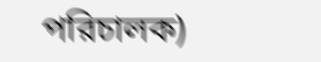পরিচালক)